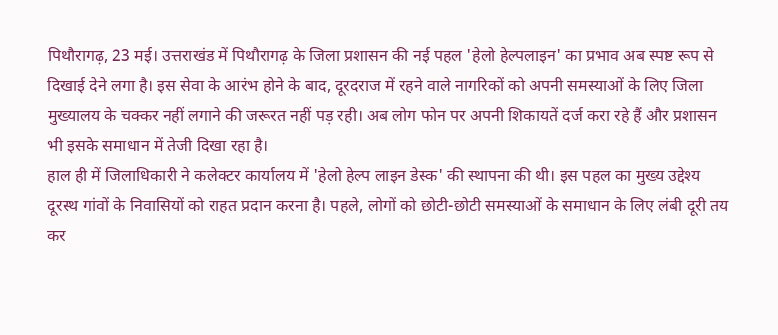पिथौरागढ़, 23 मई। उत्तराखंड में पिथौरागढ़ के जिला प्रशासन की नई पहल 'हेलो हेल्पलाइन' का प्रभाव अब स्पष्ट रूप से दिखाई देने लगा है। इस सेवा के आरंभ होने के बाद, दूरदराज में रहने वाले नागरिकों को अपनी समस्याओं के लिए जिला मुख्यालय के चक्कर नहीं लगाने की जरूरत नहीं पड़ रही। अब लोग फोन पर अपनी शिकायतें दर्ज करा रहे हैं और प्रशासन भी इसके समाधान में तेजी दिखा रहा है।
हाल ही में जिलाधिकारी ने कलेक्टर कार्यालय में 'हेलो हेल्प लाइन डेस्क' की स्थापना की थी। इस पहल का मुख्य उद्देश्य दूरस्थ गांवों के निवासियों को राहत प्रदान करना है। पहले, लोगों को छोटी-छोटी समस्याओं के समाधान के लिए लंबी दूरी तय कर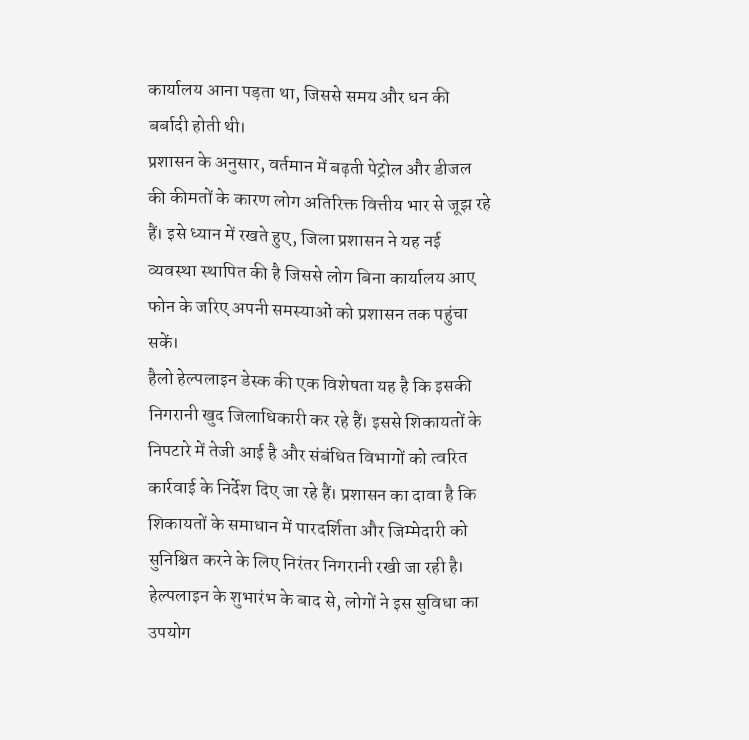कार्यालय आना पड़ता था, जिससे समय और धन की बर्बादी होती थी।
प्रशासन के अनुसार, वर्तमान में बढ़ती पेट्रोल और डीजल की कीमतों के कारण लोग अतिरिक्त वित्तीय भार से जूझ रहे हैं। इसे ध्यान में रखते हुए, जिला प्रशासन ने यह नई व्यवस्था स्थापित की है जिससे लोग बिना कार्यालय आए फोन के जरिए अपनी समस्याओं को प्रशासन तक पहुंचा सकें।
हैलो हेल्पलाइन डेस्क की एक विशेषता यह है कि इसकी निगरानी खुद जिलाधिकारी कर रहे हैं। इससे शिकायतों के निपटारे में तेजी आई है और संबंधित विभागों को त्वरित कार्रवाई के निर्देश दिए जा रहे हैं। प्रशासन का दावा है कि शिकायतों के समाधान में पारदर्शिता और जिम्मेदारी को सुनिश्चित करने के लिए निरंतर निगरानी रखी जा रही है।
हेल्पलाइन के शुभारंभ के बाद से, लोगों ने इस सुविधा का उपयोग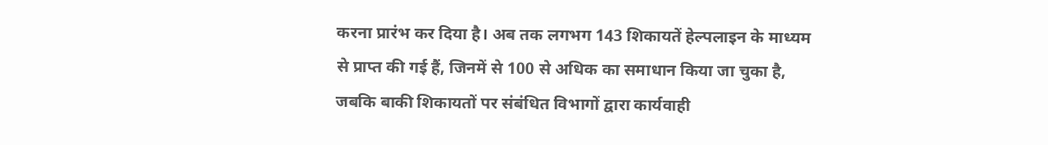करना प्रारंभ कर दिया है। अब तक लगभग 143 शिकायतें हेल्पलाइन के माध्यम से प्राप्त की गई हैं, जिनमें से 100 से अधिक का समाधान किया जा चुका है, जबकि बाकी शिकायतों पर संबंधित विभागों द्वारा कार्यवाही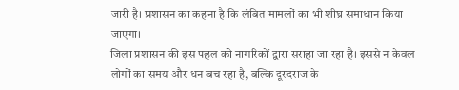जारी है। प्रशासन का कहना है कि लंबित मामलों का भी शीघ्र समाधान किया जाएगा।
जिला प्रशासन की इस पहल को नागरिकों द्वारा सराहा जा रहा है। इससे न केवल लोगों का समय और धन बच रहा है, बल्कि दूरदराज के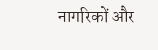नागरिकों और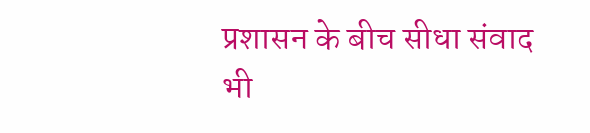प्रशासन के बीच सीधा संवाद भी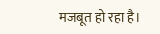मजबूत हो रहा है।